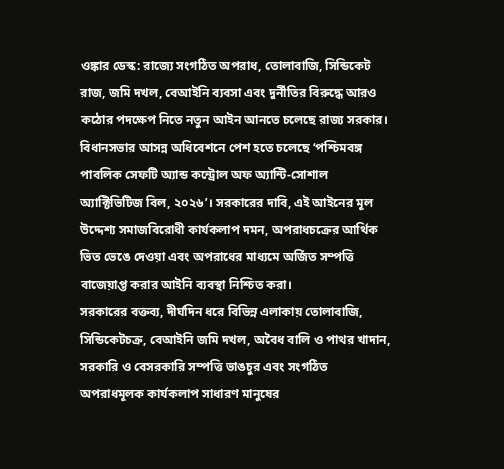ওঙ্কার ডেস্ক: রাজ্যে সংগঠিত অপরাধ, তোলাবাজি, সিন্ডিকেট রাজ, জমি দখল, বেআইনি ব্যবসা এবং দুর্নীতির বিরুদ্ধে আরও কঠোর পদক্ষেপ নিতে নতুন আইন আনতে চলেছে রাজ্য সরকার। বিধানসভার আসন্ন অধিবেশনে পেশ হতে চলেছে ‘পশ্চিমবঙ্গ পাবলিক সেফটি অ্যান্ড কন্ট্রোল অফ অ্যান্টি-সোশাল অ্যাক্টিভিটিজ বিল, ২০২৬’। সরকারের দাবি, এই আইনের মূল উদ্দেশ্য সমাজবিরোধী কার্যকলাপ দমন, অপরাধচক্রের আর্থিক ভিত ভেঙে দেওয়া এবং অপরাধের মাধ্যমে অর্জিত সম্পত্তি বাজেয়াপ্ত করার আইনি ব্যবস্থা নিশ্চিত করা।
সরকারের বক্তব্য, দীর্ঘদিন ধরে বিভিন্ন এলাকায় তোলাবাজি, সিন্ডিকেটচক্র, বেআইনি জমি দখল, অবৈধ বালি ও পাথর খাদান, সরকারি ও বেসরকারি সম্পত্তি ভাঙচুর এবং সংগঠিত অপরাধমূলক কার্যকলাপ সাধারণ মানুষের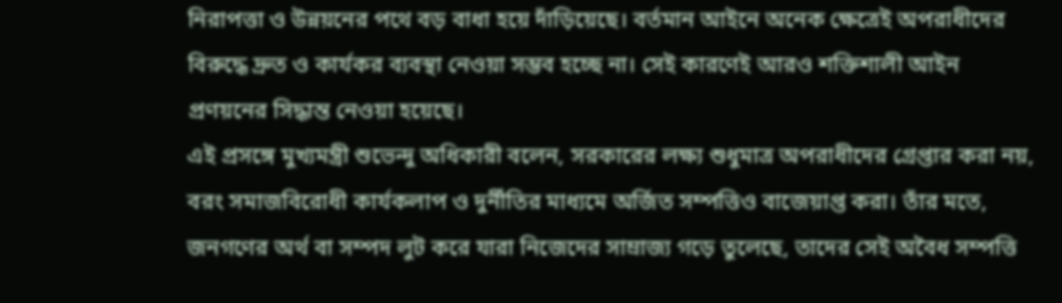নিরাপত্তা ও উন্নয়নের পথে বড় বাধা হয়ে দাঁড়িয়েছে। বর্তমান আইনে অনেক ক্ষেত্রেই অপরাধীদের বিরুদ্ধে দ্রুত ও কার্যকর ব্যবস্থা নেওয়া সম্ভব হচ্ছে না। সেই কারণেই আরও শক্তিশালী আইন প্রণয়নের সিদ্ধান্ত নেওয়া হয়েছে।
এই প্রসঙ্গে মুখ্যমন্ত্রী শুভেন্দু অধিকারী বলেন, সরকারের লক্ষ্য শুধুমাত্র অপরাধীদের গ্রেপ্তার করা নয়, বরং সমাজবিরোধী কার্যকলাপ ও দুর্নীতির মাধ্যমে অর্জিত সম্পত্তিও বাজেয়াপ্ত করা। তাঁর মতে, জনগণের অর্থ বা সম্পদ লুট করে যারা নিজেদের সাম্রাজ্য গড়ে তুলেছে, তাদের সেই অবৈধ সম্পত্তি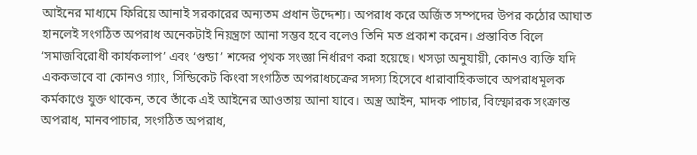আইনের মাধ্যমে ফিরিয়ে আনাই সরকারের অন্যতম প্রধান উদ্দেশ্য। অপরাধ করে অর্জিত সম্পদের উপর কঠোর আঘাত হানলেই সংগঠিত অপরাধ অনেকটাই নিয়ন্ত্রণে আনা সম্ভব হবে বলেও তিনি মত প্রকাশ করেন। প্রস্তাবিত বিলে ‘সমাজবিরোধী কার্যকলাপ’ এবং ‘গুন্ডা’ শব্দের পৃথক সংজ্ঞা নির্ধারণ করা হয়েছে। খসড়া অনুযায়ী, কোনও ব্যক্তি যদি এককভাবে বা কোনও গ্যাং, সিন্ডিকেট কিংবা সংগঠিত অপরাধচক্রের সদস্য হিসেবে ধারাবাহিকভাবে অপরাধমূলক কর্মকাণ্ডে যুক্ত থাকেন, তবে তাঁকে এই আইনের আওতায় আনা যাবে। অস্ত্র আইন, মাদক পাচার, বিস্ফোরক সংক্রান্ত অপরাধ, মানবপাচার, সংগঠিত অপরাধ,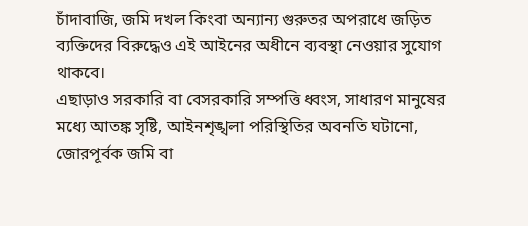চাঁদাবাজি, জমি দখল কিংবা অন্যান্য গুরুতর অপরাধে জড়িত ব্যক্তিদের বিরুদ্ধেও এই আইনের অধীনে ব্যবস্থা নেওয়ার সুযোগ থাকবে।
এছাড়াও সরকারি বা বেসরকারি সম্পত্তি ধ্বংস, সাধারণ মানুষের মধ্যে আতঙ্ক সৃষ্টি, আইনশৃঙ্খলা পরিস্থিতির অবনতি ঘটানো, জোরপূর্বক জমি বা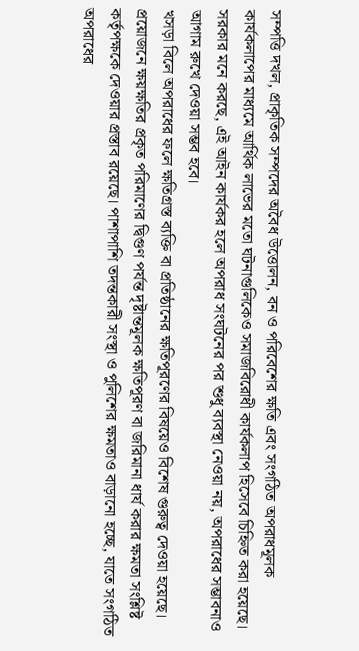সম্পত্তি দখল, প্রাকৃতিক সম্পদের অবৈধ উত্তোলন, বন ও পরিবেশের ক্ষতি এবং সংগঠিত অপরাধমূলক কার্যকলাপের মাধ্যমে আর্থিক লাভের মতো ঘটনাগুলিকেও সমাজবিরোধী কার্যকলাপ হিসেবে চিহ্নিত করা হয়েছে। সরকার মনে করছে, এই আইন কার্যকর হলে অপরাধ সংঘটনের পর শুধু ব্যবস্থা নেওয়া নয়, অপরাধের সম্ভাবনাও আগাম রুখে দেওয়া সম্ভব হবে।
খসড়া বিলে অপরাধের ফলে ক্ষতিগ্রস্ত ব্যক্তি বা প্রতিষ্ঠানের ক্ষতিপূরণের বিষয়েও বিশেষ গুরুত্ব দেওয়া হয়েছে। প্রয়োজনে ক্ষয়ক্ষতির প্রকৃত পরিমাণের দ্বিগুণ পর্যন্ত দৃষ্টান্তমূলক ক্ষতিপূরণ বা জরিমানা ধার্য করার ক্ষমতা সংশ্লিষ্ট কর্তৃপক্ষকে দেওয়ার প্রস্তাব রয়েছে। পাশাপাশি তদন্তকারী সংস্থা ও পুলিশের ক্ষমতাও বাড়ানো হচ্ছে, যাতে সংগঠিত অপরাধের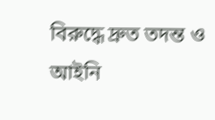বিরুদ্ধে দ্রুত তদন্ত ও আইনি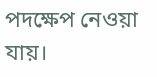পদক্ষেপ নেওয়া যায়।